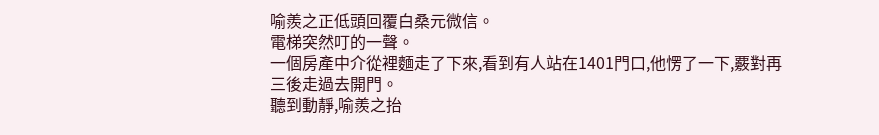喻羨之正低頭回覆白桑元微信。
電梯突然叮的一聲。
一個房產中介從裡麵走了下來,看到有人站在1401門口,他愣了一下,覈對再三後走過去開門。
聽到動靜,喻羨之抬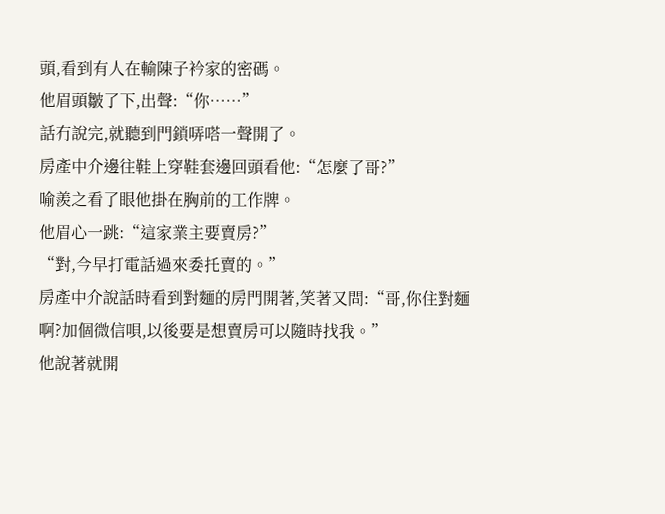頭,看到有人在輸陳子衿家的密碼。
他眉頭皺了下,出聲:“你……”
話冇說完,就聽到門鎖哢嗒一聲開了。
房產中介邊往鞋上穿鞋套邊回頭看他:“怎麼了哥?”
喻羨之看了眼他掛在胸前的工作牌。
他眉心一跳:“這家業主要賣房?”
“對,今早打電話過來委托賣的。”
房產中介說話時看到對麵的房門開著,笑著又問:“哥,你住對麵啊?加個微信唄,以後要是想賣房可以隨時找我。”
他說著就開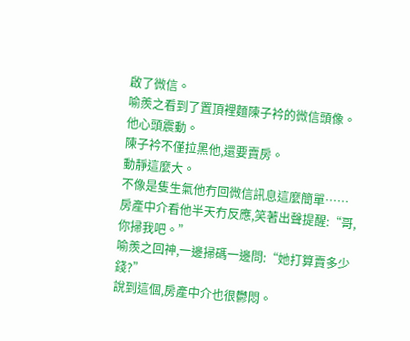啟了微信。
喻羨之看到了置頂裡麵陳子衿的微信頭像。
他心頭震動。
陳子衿不僅拉黑他,還要賣房。
動靜這麼大。
不像是隻生氣他冇回微信訊息這麼簡單……
房產中介看他半天冇反應,笑著出聲提醒:“哥,你掃我吧。”
喻羨之回神,一邊掃碼一邊問:“她打算賣多少錢?”
說到這個,房產中介也很鬱悶。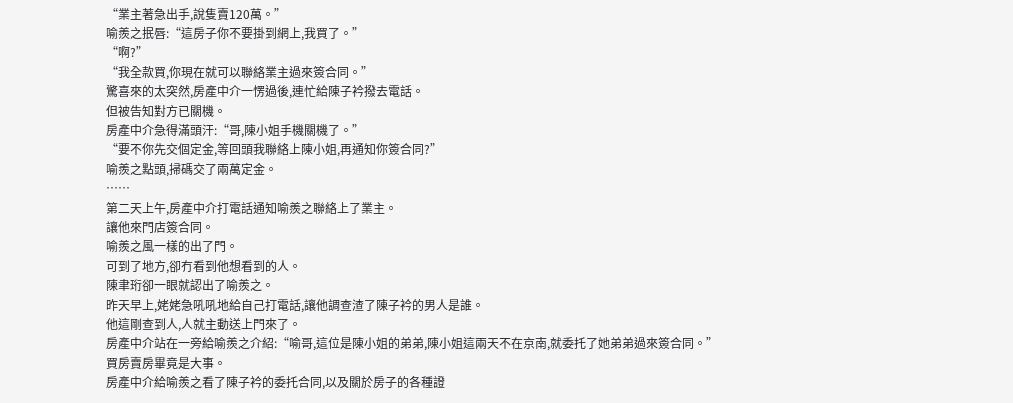“業主著急出手,說隻賣120萬。”
喻羨之抿唇:“這房子你不要掛到網上,我買了。”
“啊?”
“我全款買,你現在就可以聯絡業主過來簽合同。”
驚喜來的太突然,房產中介一愣過後,連忙給陳子衿撥去電話。
但被告知對方已關機。
房產中介急得滿頭汗:“哥,陳小姐手機關機了。”
“要不你先交個定金,等回頭我聯絡上陳小姐,再通知你簽合同?”
喻羨之點頭,掃碼交了兩萬定金。
……
第二天上午,房產中介打電話通知喻羨之聯絡上了業主。
讓他來門店簽合同。
喻羨之風一樣的出了門。
可到了地方,卻冇看到他想看到的人。
陳聿珩卻一眼就認出了喻羨之。
昨天早上,姥姥急吼吼地給自己打電話,讓他調查渣了陳子衿的男人是誰。
他這剛查到人,人就主動送上門來了。
房產中介站在一旁給喻羨之介紹:“喻哥,這位是陳小姐的弟弟,陳小姐這兩天不在京南,就委托了她弟弟過來簽合同。”
買房賣房畢竟是大事。
房產中介給喻羨之看了陳子衿的委托合同,以及關於房子的各種證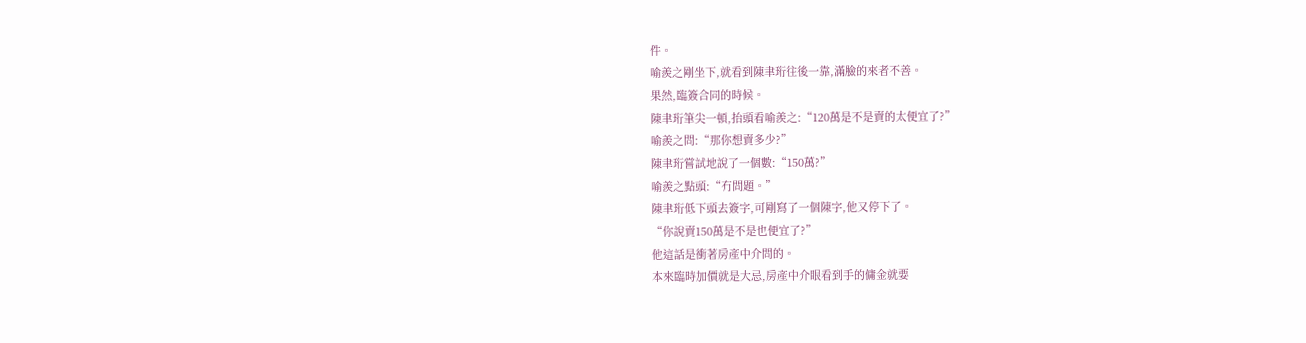件。
喻羨之剛坐下,就看到陳聿珩往後一靠,滿臉的來者不善。
果然,臨簽合同的時候。
陳聿珩筆尖一頓,抬頭看喻羨之:“120萬是不是賣的太便宜了?”
喻羨之問:“那你想賣多少?”
陳聿珩嘗試地說了一個數:“150萬?”
喻羨之點頭:“冇問題。”
陳聿珩低下頭去簽字,可剛寫了一個陳字,他又停下了。
“你說賣150萬是不是也便宜了?”
他這話是衝著房產中介問的。
本來臨時加價就是大忌,房產中介眼看到手的傭金就要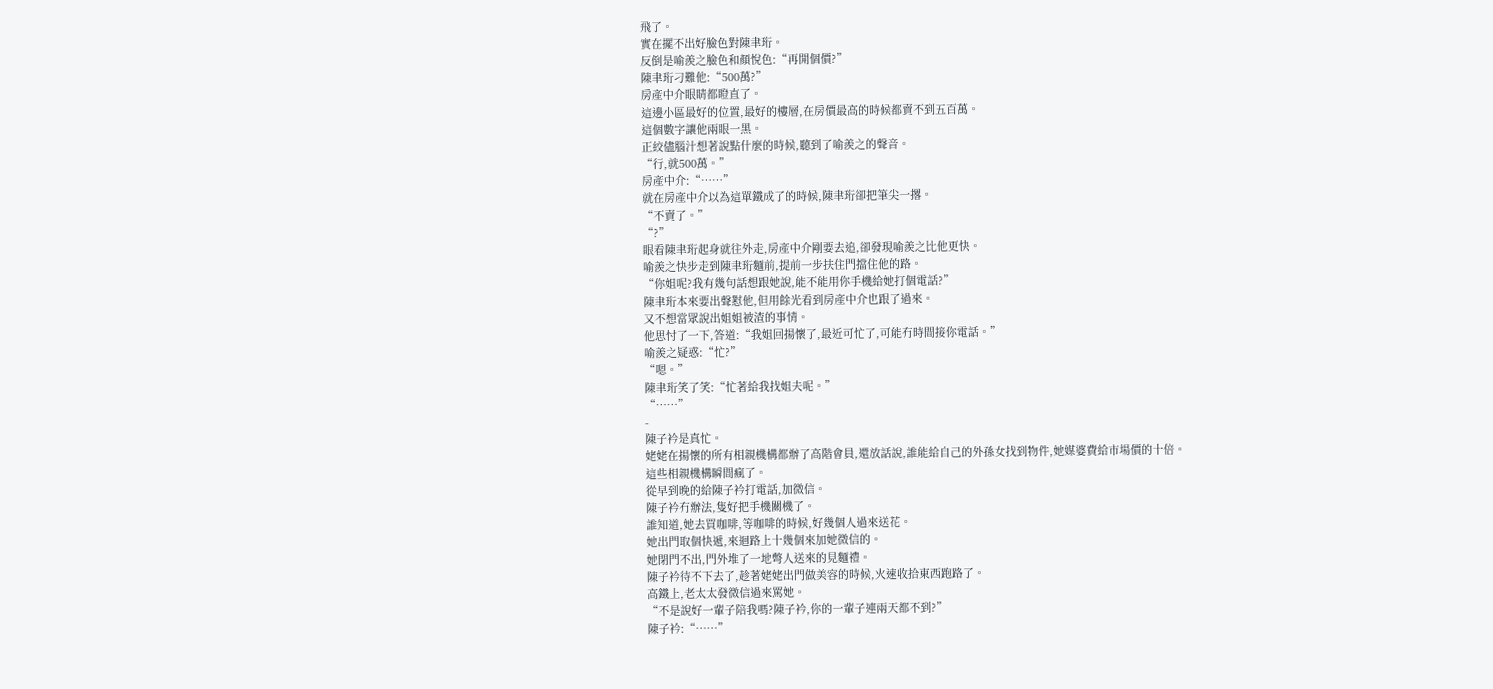飛了。
實在擺不出好臉色對陳聿珩。
反倒是喻羨之臉色和顏悅色:“再開個價?”
陳聿珩刁難他:“500萬?”
房產中介眼睛都瞪直了。
這邊小區最好的位置,最好的樓層,在房價最高的時候都賣不到五百萬。
這個數字讓他兩眼一黑。
正絞儘腦汁想著說點什麼的時候,聽到了喻羨之的聲音。
“行,就500萬。”
房產中介:“……”
就在房產中介以為這單鐵成了的時候,陳聿珩卻把筆尖一撂。
“不賣了。”
“?”
眼看陳聿珩起身就往外走,房產中介剛要去追,卻發現喻羨之比他更快。
喻羨之快步走到陳聿珩麵前,提前一步扶住門擋住他的路。
“你姐呢?我有幾句話想跟她說,能不能用你手機給她打個電話?”
陳聿珩本來要出聲懟他,但用餘光看到房產中介也跟了過來。
又不想當眾說出姐姐被渣的事情。
他思忖了一下,答道:“我姐回揚懷了,最近可忙了,可能冇時間接你電話。”
喻羨之疑惑:“忙?”
“嗯。”
陳聿珩笑了笑:“忙著給我找姐夫呢。”
“……”
-
陳子衿是真忙。
姥姥在揚懷的所有相親機構都辦了高階會員,還放話說,誰能給自己的外孫女找到物件,她媒婆費給市場價的十倍。
這些相親機構瞬間瘋了。
從早到晚的給陳子衿打電話,加微信。
陳子衿冇辦法,隻好把手機關機了。
誰知道,她去買咖啡,等咖啡的時候,好幾個人過來送花。
她出門取個快遞,來迴路上十幾個來加她微信的。
她閉門不出,門外堆了一地彆人送來的見麵禮。
陳子衿待不下去了,趁著姥姥出門做美容的時候,火速收拾東西跑路了。
高鐵上,老太太發微信過來罵她。
“不是說好一輩子陪我嗎?陳子衿,你的一輩子連兩天都不到?”
陳子衿:“……”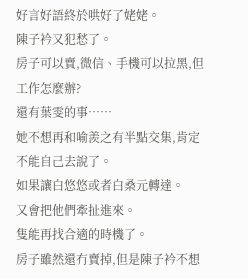好言好語終於哄好了姥姥。
陳子衿又犯愁了。
房子可以賣,微信、手機可以拉黑,但工作怎麼辦?
還有葉雯的事……
她不想再和喻羨之有半點交集,肯定不能自己去說了。
如果讓白悠悠或者白桑元轉達。
又會把他們牽扯進來。
隻能再找合適的時機了。
房子雖然還冇賣掉,但是陳子衿不想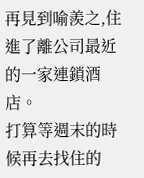再見到喻羨之,住進了離公司最近的一家連鎖酒店。
打算等週末的時候再去找住的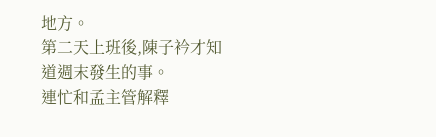地方。
第二天上班後,陳子衿才知道週末發生的事。
連忙和孟主管解釋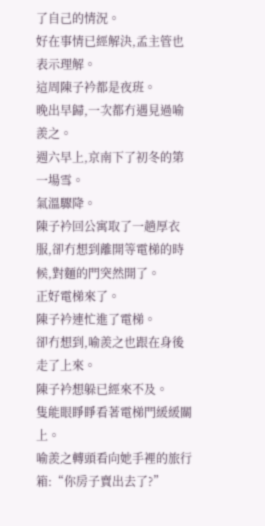了自己的情況。
好在事情已經解決,孟主管也表示理解。
這周陳子衿都是夜班。
晚出早歸,一次都冇遇見過喻羨之。
週六早上,京南下了初冬的第一場雪。
氣溫驟降。
陳子衿回公寓取了一趟厚衣服,卻冇想到離開等電梯的時候,對麵的門突然開了。
正好電梯來了。
陳子衿連忙進了電梯。
卻冇想到,喻羨之也跟在身後走了上來。
陳子衿想躲已經來不及。
隻能眼睜睜看著電梯門緩緩關上。
喻羨之轉頭看向她手裡的旅行箱:“你房子賣出去了?”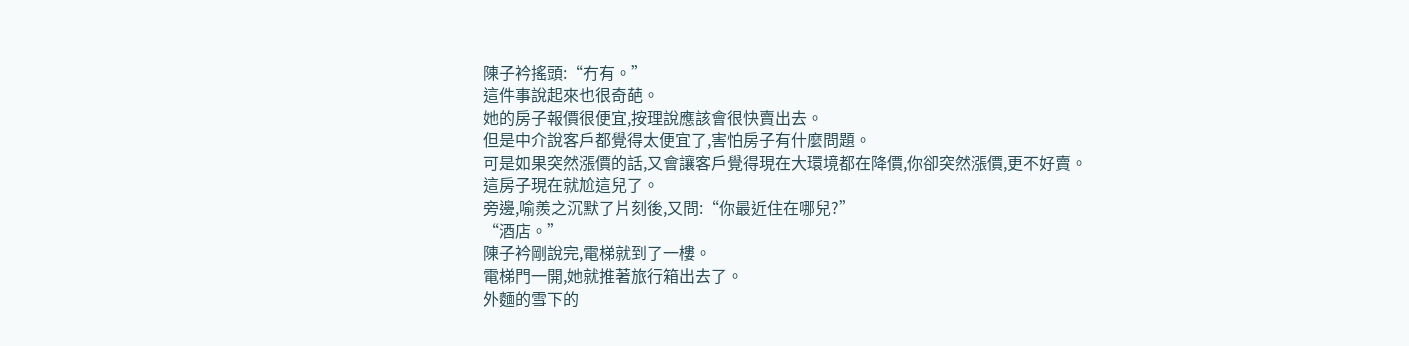陳子衿搖頭:“冇有。”
這件事說起來也很奇葩。
她的房子報價很便宜,按理說應該會很快賣出去。
但是中介說客戶都覺得太便宜了,害怕房子有什麼問題。
可是如果突然漲價的話,又會讓客戶覺得現在大環境都在降價,你卻突然漲價,更不好賣。
這房子現在就尬這兒了。
旁邊,喻羨之沉默了片刻後,又問:“你最近住在哪兒?”
“酒店。”
陳子衿剛說完,電梯就到了一樓。
電梯門一開,她就推著旅行箱出去了。
外麵的雪下的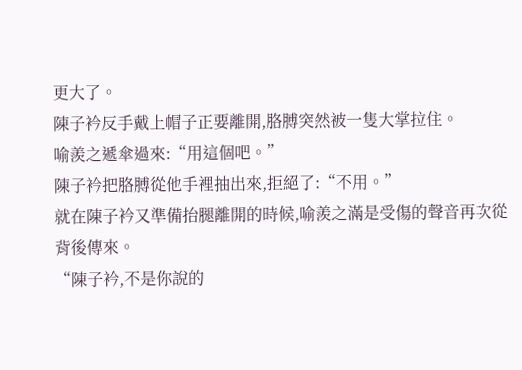更大了。
陳子衿反手戴上帽子正要離開,胳膊突然被一隻大掌拉住。
喻羨之遞傘過來:“用這個吧。”
陳子衿把胳膊從他手裡抽出來,拒絕了:“不用。”
就在陳子衿又準備抬腿離開的時候,喻羨之滿是受傷的聲音再次從背後傳來。
“陳子衿,不是你說的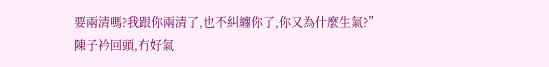要兩清嗎?我跟你兩清了,也不糾纏你了,你又為什麼生氣?”
陳子衿回頭,冇好氣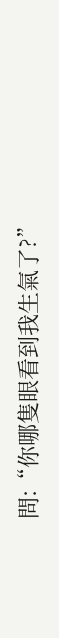問:“你哪隻眼看到我生氣了?”